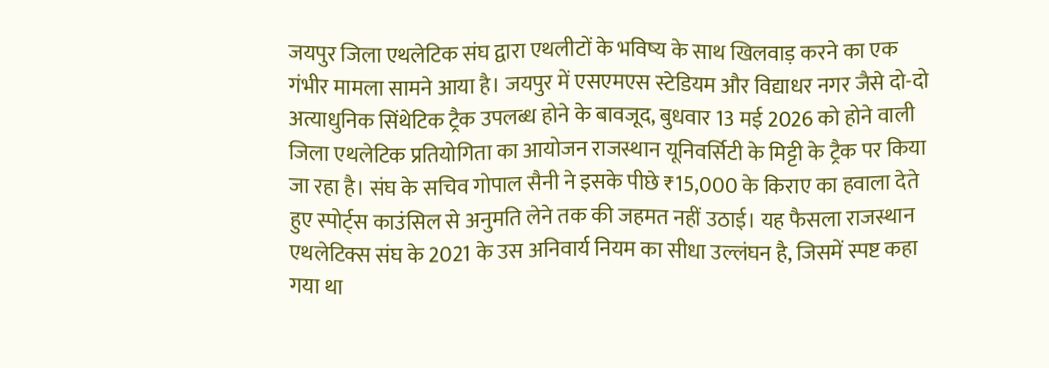जयपुर जिला एथलेटिक संघ द्वारा एथलीटों के भविष्य के साथ खिलवाड़ करने का एक गंभीर मामला सामने आया है। जयपुर में एसएमएस स्टेडियम और विद्याधर नगर जैसे दो-दो अत्याधुनिक सिंथेटिक ट्रैक उपलब्ध होने के बावजूद, बुधवार 13 मई 2026 को होने वाली जिला एथलेटिक प्रतियोगिता का आयोजन राजस्थान यूनिवर्सिटी के मिट्टी के ट्रैक पर किया जा रहा है। संघ के सचिव गोपाल सैनी ने इसके पीछे ₹15,000 के किराए का हवाला देते हुए स्पोर्ट्स काउंसिल से अनुमति लेने तक की जहमत नहीं उठाई। यह फैसला राजस्थान एथलेटिक्स संघ के 2021 के उस अनिवार्य नियम का सीधा उल्लंघन है, जिसमें स्पष्ट कहा गया था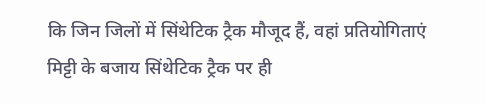कि जिन जिलों में सिंथेटिक ट्रैक मौजूद हैं, वहां प्रतियोगिताएं मिट्टी के बजाय सिंथेटिक ट्रैक पर ही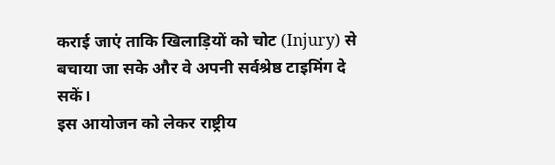कराई जाएं ताकि खिलाड़ियों को चोट (Injury) से बचाया जा सके और वे अपनी सर्वश्रेष्ठ टाइमिंग दे सकें।
इस आयोजन को लेकर राष्ट्रीय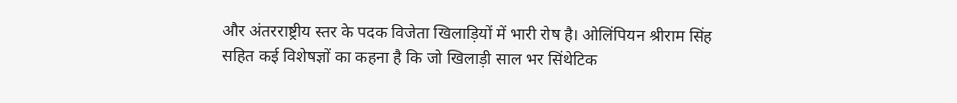और अंतरराष्ट्रीय स्तर के पदक विजेता खिलाड़ियों में भारी रोष है। ओलिंपियन श्रीराम सिंह सहित कई विशेषज्ञों का कहना है कि जो खिलाड़ी साल भर सिंथेटिक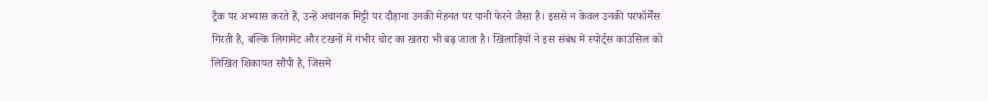ट्रैक पर अभ्यास करते हैं, उन्हें अचानक मिट्टी पर दौड़ाना उनकी मेहनत पर पानी फेरने जैसा है। इससे न केवल उनकी परफॉर्मेंस गिरती है, बल्कि लिगामेंट और टखनों में गंभीर चोट का खतरा भी बढ़ जाता है। खिलाड़ियों ने इस संबंध में स्पोर्ट्स काउंसिल को लिखित शिकायत सौंपी है, जिसमें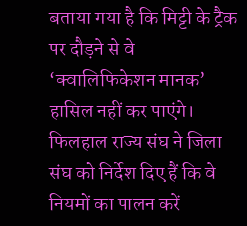बताया गया है कि मिट्टी के ट्रैक पर दौड़ने से वे ‘क्वालिफिकेशन मानक’ हासिल नहीं कर पाएंगे। फिलहाल राज्य संघ ने जिला संघ को निर्देश दिए हैं कि वे नियमों का पालन करें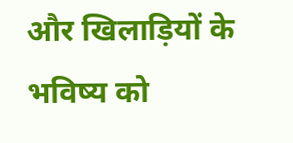और खिलाड़ियों के भविष्य को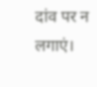दांव पर न लगाएं।